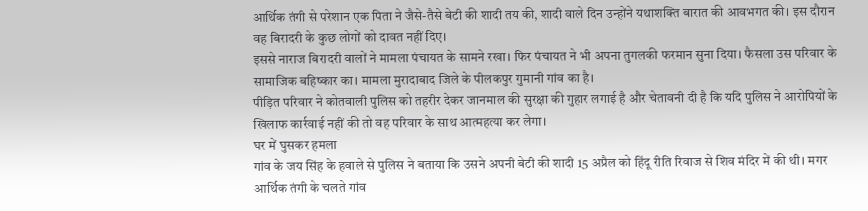आर्थिक तंगी से परेशान एक पिता ने जैसे-तैसे बेटी की शादी तय की, शादी वाले दिन उन्होंने यथाशक्ति बारात की आवभगत की। इस दौरान वह बिरादरी के कुछ लोगों को दावत नहीं दिए।
इससे नाराज बिरादरी वालों ने मामला पंचायत के सामने रखा। फिर पंचायत ने भी अपना तुगलकी फरमान सुना दिया। फैसला उस परिवार के सामाजिक बहिष्कार का। मामला मुरादाबाद जिले के पीलकपुर गुमानी गांव का है।
पीड़ित परिवार ने कोतवाली पुलिस को तहरीर देकर जानमाल की सुरक्षा की गुहार लगाई है और चेतावनी दी है कि यदि पुलिस ने आरोपियों के खिलाफ कार्रवाई नहीं की तो वह परिवार के साथ आत्महत्या कर लेगा।
घर में घुसकर हमला
गांव के जय सिंह के हवाले से पुलिस ने बताया कि उसने अपनी बेटी की शादी 15 अप्रैल को हिंदू रीति रिवाज से शिव मंदिर में की थी। मगर आर्थिक तंगी के चलते गांव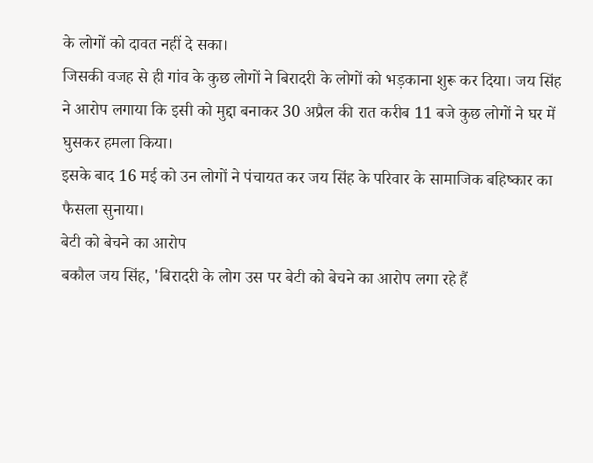के लोगों को दावत नहीं दे सका।
जिसकी वजह से ही गांव के कुछ लोगों ने बिरादरी के लोगों को भड़काना शुरू कर दिया। जय सिंह ने आरोप लगाया कि इसी को मुद्दा बनाकर 30 अप्रैल की रात करीब 11 बजे कुछ लोगों ने घर में घुसकर हमला किया।
इसके बाद 16 मई को उन लोगों ने पंचायत कर जय सिंह के परिवार के सामाजिक बहिष्कार का फैसला सुनाया।
बेटी को बेचने का आरोप
बकौल जय सिंह, 'बिरादरी के लोग उस पर बेटी को बेचने का आरोप लगा रहे हैं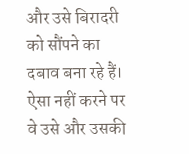और उसे बिरादरी को सौंपने का दबाव बना रहे हैं। ऐसा नहीं करने पर वे उसे और उसकी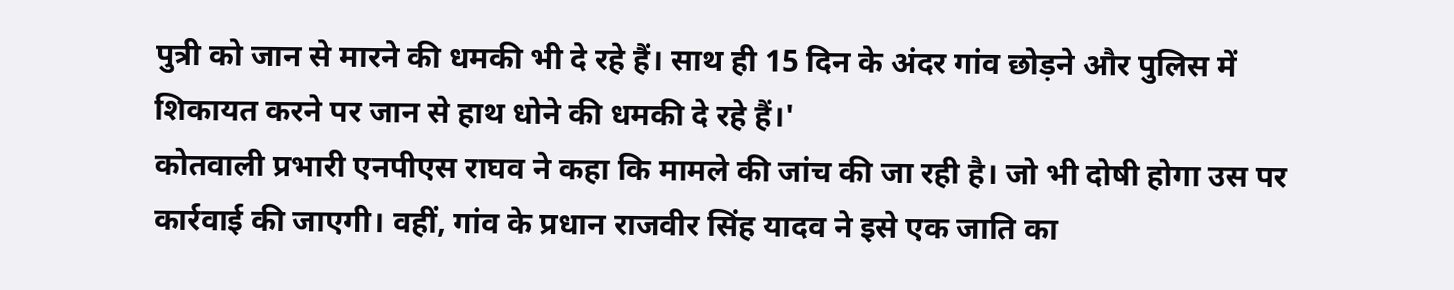पुत्री को जान से मारने की धमकी भी दे रहे हैं। साथ ही 15 दिन के अंदर गांव छोड़ने और पुलिस में शिकायत करने पर जान से हाथ धोने की धमकी दे रहे हैं।'
कोतवाली प्रभारी एनपीएस राघव ने कहा कि मामले की जांच की जा रही है। जो भी दोषी होगा उस पर कार्रवाई की जाएगी। वहीं, गांव के प्रधान राजवीर सिंह यादव ने इसे एक जाति का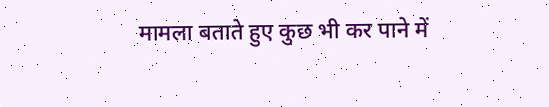मामला बताते हुए कुछ भी कर पाने में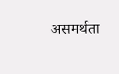असमर्थता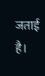जताई है।